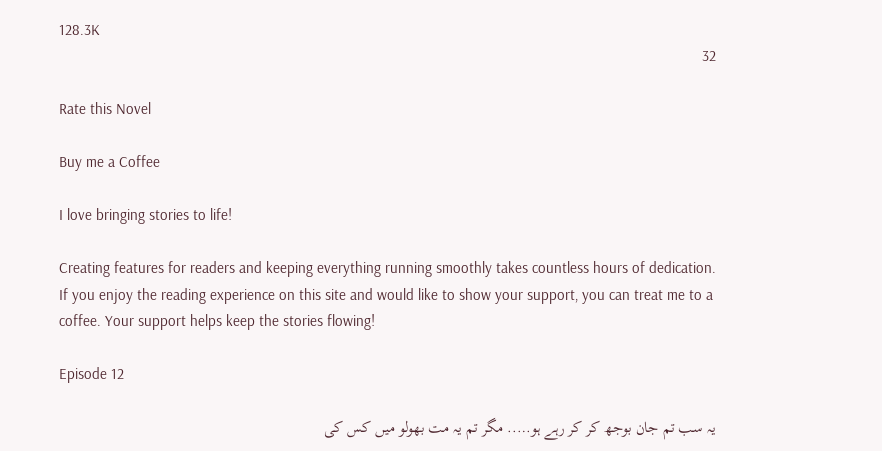128.3K
32

Rate this Novel

Buy me a Coffee

I love bringing stories to life!

Creating features for readers and keeping everything running smoothly takes countless hours of dedication. If you enjoy the reading experience on this site and would like to show your support, you can treat me to a coffee. Your support helps keep the stories flowing!

Episode 12

یہ سب تم جان بوجھ کر کر رہے ہو….. مگر تم یہ مت بھولو میں کس کی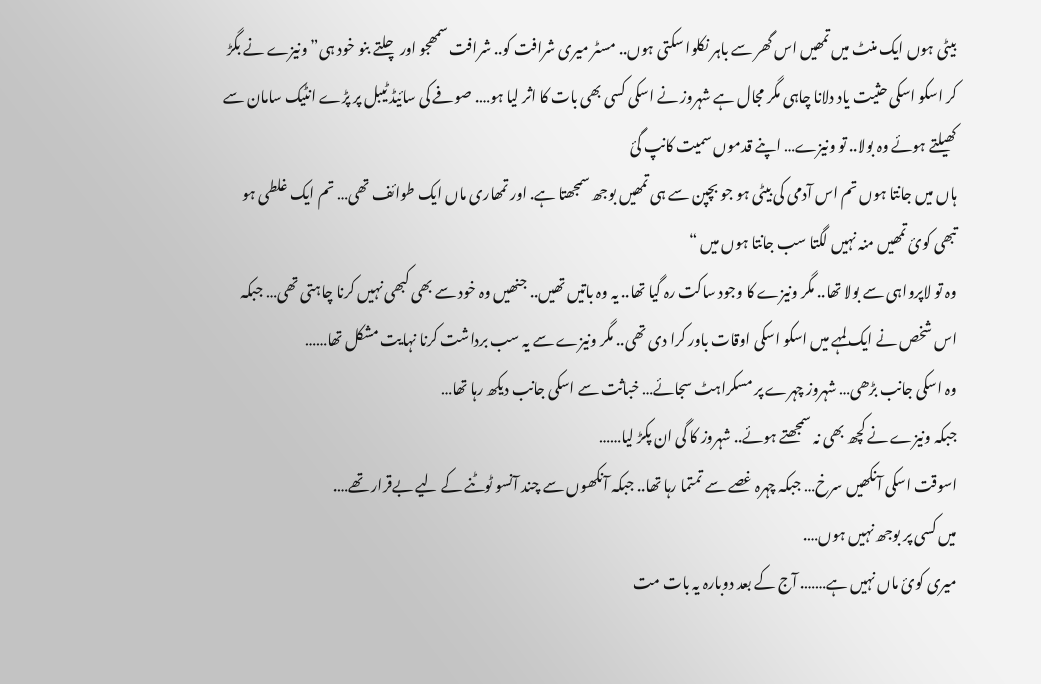بیٹی ہوں ایک منٹ میں تمھیں اس گھر سے باہر نکلوا سکتی ہوں.. مسٹر میری شرافت کو.. شرافت سمھجو اور چلتے بنو خود ہی”ونیزے نے بگڑ کر اسکو اسکی حثیت یاد دلانا چاہی مگر مجال ہے شہروز نے اسکی کسی بھی بات کا اثر لیا ہو…. صوفے کی سائیڈ ٹیبل پر پڑے انٹیک سامان سے کھیلتے ہوئے وہ بولا.. تو ونیزے… اپنے قدموں سمیت کانپ گئ
ہاں میں جانتا ہوں تم اس آدمی کی بیٹی ہو جو بچپن سے ہی تمھیں بوجھ سمجھتا ہے. اور تمھاری ماں ایک طوائف تھی… تم ایک غلطی ہو تبھی کوئ تمھیں منہ نہیں لگتا سب جانتا ہوں میں “
وہ تو لاپرواہی سے بولا تھا.. مگر ونیزے کا وجود ساکت رہ گیا تھا.. یہ وہ باتیں تھیں.. جنھیں وہ خود سے بھی کبھی نہیں کرنا چاہتی تھی… جبکہ اس شخص نے ایک لمہے میں اسکو اسکی اوقات باور کرا دی تھی.. مگر ونیزے سے یہ سب برداشت کرنا نہایت مشکل تھا……
وہ اسکی جانب بڑھی… شہروز چہرے پر مسکراہٹ سجائے… خباثت سے اسکی جانب دیکھ رہا تھا…
جبکہ ونیزے نے کچھ بھی نہ سمجھتے ہوئے.. شہروز کا گی ان پکڑ لیا……
اسوقت اسکی آنکھیں سرخ… جبکہ چہرہ غصے سے تمتما رہا تھا.. جبکہ آنکھوں سے چند آنسو ٹوٹنے کے لیے بےقرار تھے….
میں کسی پر بوجھ نہیں ہوں….
میری کوئ ماں نہیں ہے……. آج کے بعد دوبارہ یہ بات مت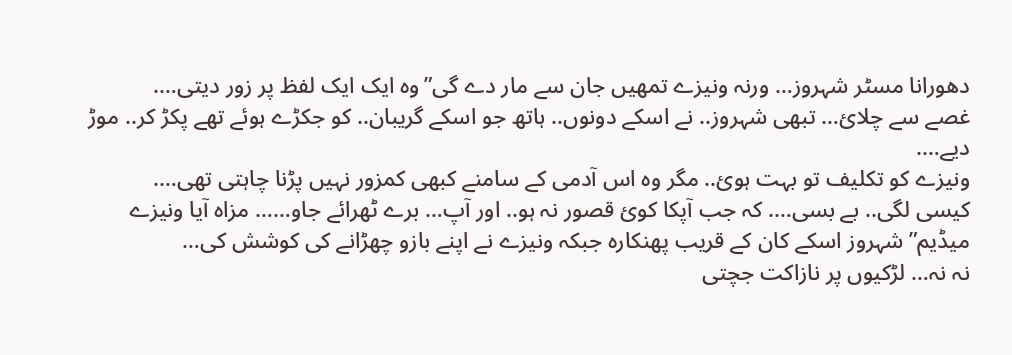دھورانا مسٹر شہروز… ورنہ ونیزے تمھیں جان سے مار دے گی”وہ ایک ایک لفظ پر زور دیتی….
غصے سے چلائ… تبھی شہروز.. نے اسکے دونوں.. ہاتھ جو اسکے گریبان.. کو جکڑے ہوئے تھے پکڑ کر.. موڑ دیے….
ونیزے کو تکلیف تو بہت ہوئ.. مگر وہ اس آدمی کے سامنے کبھی کمزور نہیں پڑنا چاہتی تھی….
کیسی لگی.. بے بسی…. کہ جب آپکا کوئ قصور نہ ہو.. اور آپ… برے ٹھرائے جاو…… مزاہ آیا ونیزے میڈیم”شہروز اسکے کان کے قریب پھنکارہ جبکہ ونیزے نے اپنے بازو چھڑانے کی کوشش کی…
نہ نہ… لڑکیوں پر نازاکت جچتی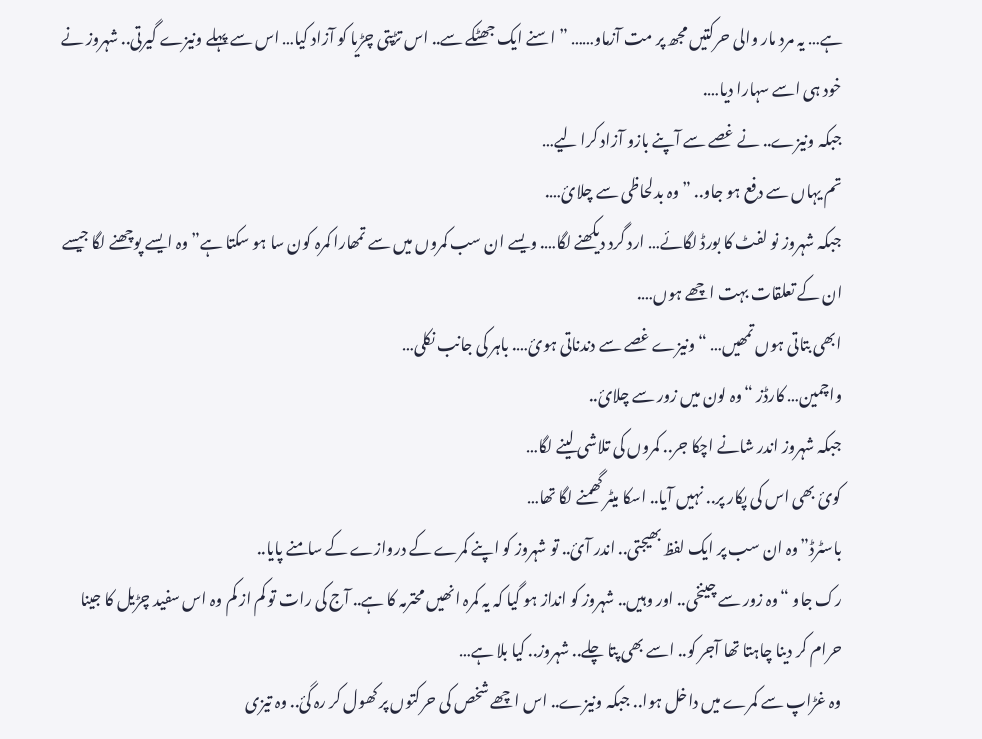ہے… یہ مرد مار والی حرکتیں مجھ پر مت آزماو…… ” اسنے ایک جھٹکے سے.. اس تڑپتی چڑیا کو آزاد کیا… اس سے پہلے ونیزے گیرتی.. شہروز نے خود ہی اسے سہارا دیا….
جبکہ ونیزے.. نے غصے سے آپنے بازو آزاد کرا لیے…
تم یہاں سے دفع ہو جاو.. ” وہ بدلحاظی سے چلائ….
جبکہ شہروز نو لفٹ کا بورڈ لگائے… ارد گرد دیکھنے لگا…. ویسے ان سب کمروں میں سے تمھارا کمرہ کون سا ہو سکتا ہے” وہ ایسے پوچھنے لگا جیسے ان کے تعلقات بہت اچھے ہوں….
ابھی بتاتی ہوں تمھیں… “ونیزے غصے سے دندناتی ہوئ…. باہر کی جانب نکلی…
واچمین… کارڈز “وہ لون میں زور سے چلائ..
جبکہ شہروز اندر شانے اچکا جر.. کمروں کی تلاشی لینے لگا…
کوئ بھی اس کی پکار پر.. نہیں آیا.. اسکا میٹر گھمنے لگا تھا…
باسٹرڈ”وہ ان سب پر ایک لفظ بھیجتی.. اندر آئ.. تو شہروز کو اپنے کمرے کے دروازے کے سامنے پایا..
رک جاو “وہ زور سے چینخی.. اور وہیں.. شہروز کو انداز ہو گیا کہ یہ کمرہ انھیں محترمہ کا ہے.. آج کی رات تو کم از کم وہ اس سفید چڑیل کا جینا حرام کر دینا چاہتا تھا آجر کو.. اسے بھی پتا چلے.. شہروز.. کیا بلا ہے…
وہ غڑاپ سے کمرے میں داخل ہوا.. جبکہ ونیزے.. اس اچھے شخص کی حرکتوں پر کھول کر رہ گئ.. وہ تیزی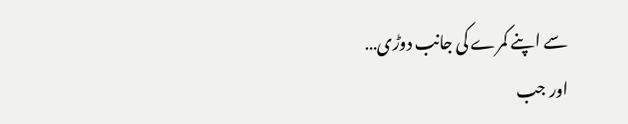سے اپنے کمرے کی جانب دوڑی…
اور جب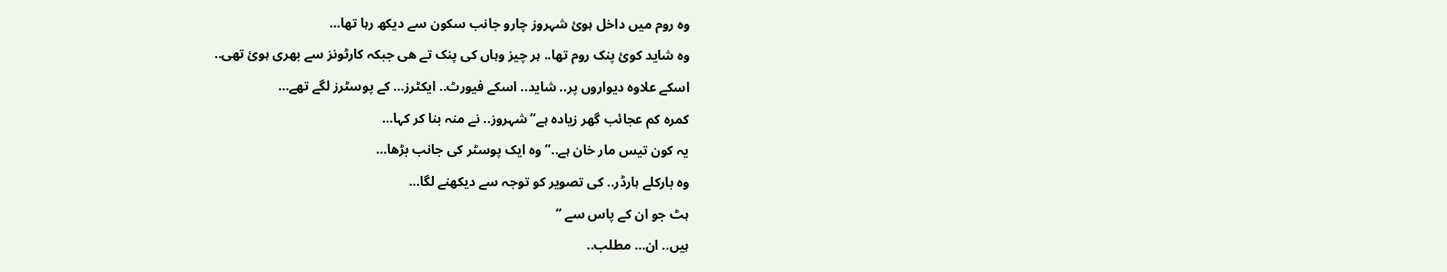وہ روم میں داخل ہوئ شہروز چارو جانب سکون سے دیکھ رہا تھا…
وہ شاید کوئ پنک روم تھا.. ہر چیز وہاں کی پنک تے ھی جبکہ کارٹونز سے بھری ہوئ تھی..
اسکے علاوہ دیواروں پر.. شاید.. اسکے فیورٹ.. ایکٹرز… کے پوسٹرز لگے تھے…
کمرہ کم عجائب گھر زیادہ ہے”شہروز.. نے منہ بنا کر کہا…
یہ کون تیس مار خان ہے..” وہ ایک پوسٹر کی جانب بڑھا…
وہ بارکلے ہارڈر.. کی تصویر کو توجہ سے دیکھنے لگا…
ہٹ جو ان کے پاس سے “
ہیں.. ان… مطلب..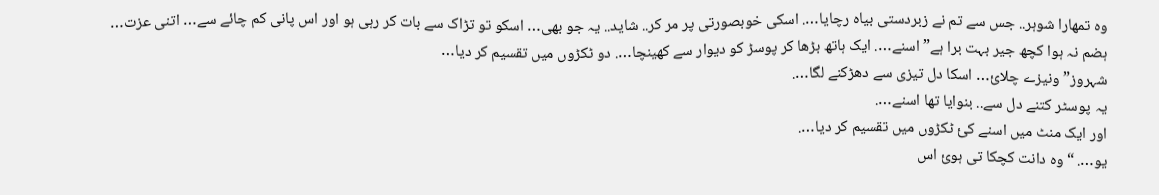وہ تمھارا شوہر.. جس سے تم نے زبردستی بیاہ رچایا…. اسکی خوبصورتی پر مر کر.. شاید.. یہ جو بھی… اسکو تو تڑاک سے بات کر رہی ہو اور اس پانی کم چائے سے… اتنی عزت… ہضم نہ ہوا کچھ جیر بہت برا ہے” اسنے…. ایک ہاتھ بڑھا کر پوسڑ کو دیوار سے کھینچا…. دو ٹکڑوں میں تقسیم کر دیا…
شہروز” ونیزے چلائ… اسکا دل تیزی سے دھڑکنے لگا….
یہ پوسٹر کتنے دل سے.. بنوایا تھا اسنے….
اور ایک منٹ میں اسنے کئ ٹکڑوں میں تقسیم کر دیا….
یو…. “وہ دانت کچکا تی ہوئ اس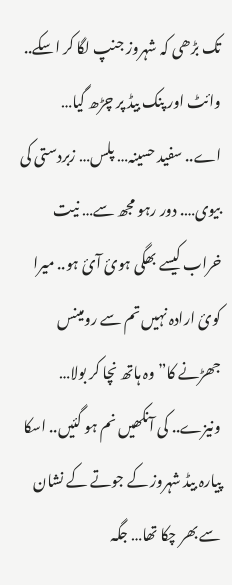تک بڑھی کہ شہروز جنپ لگا کر اسکے.. وائٹ اور پنک بیڈ پر چڑھ گیا…
اے.. سفید حسینہ… پلس… زبردستی کی بیوی…. دور رہو مجھ سے… نیت خراب کیسے بھگی ہوئ آئ ہو.. میرا کوئ ارادہ نہیں تم سے رومینس جھڑنے کا” وہ ہاتھ نچا کر بولا… ونیزے.. کی آنکھیں نم ہو گئیں.. اسکا پیارہ بیڈ شہروز کے جوتے کے نشان سے بھر چکا تھا… جگہ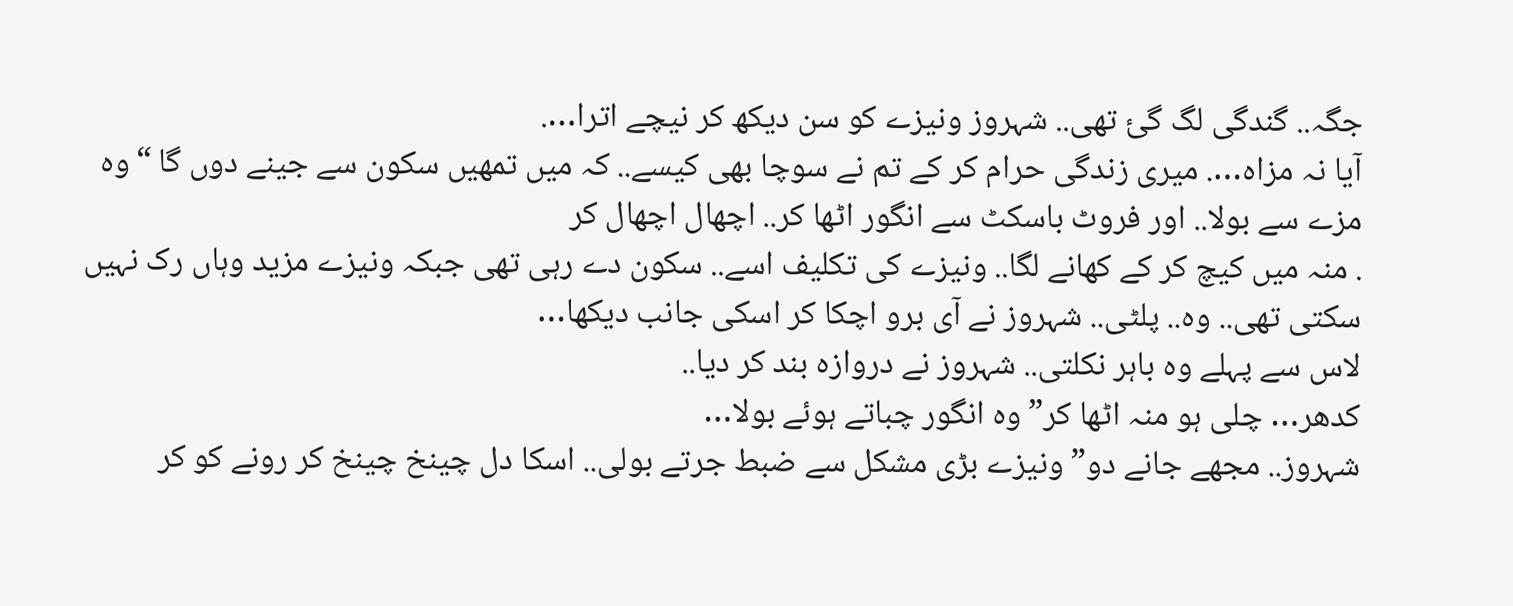جگہ.. گندگی لگ گئ تھی.. شہروز ونیزے کو سن دیکھ کر نیچے اترا….
آیا نہ مزاہ…. میری زندگی حرام کر کے تم نے سوچا بھی کیسے.. کہ میں تمھیں سکون سے جینے دوں گا “وہ مزے سے بولا.. اور فروٹ باسکٹ سے انگور اٹھا کر.. اچھال اچھال کر
. منہ میں کیچ کر کے کھانے لگا.. ونیزے کی تکلیف اسے.. سکون دے رہی تھی جبکہ ونیزے مزید وہاں رک نہیں سکتی تھی.. وہ.. پلٹی.. شہروز نے آی برو اچکا کر اسکی جانب دیکھا…
لاس سے پہلے وہ باہر نکلتی.. شہروز نے دروازہ بند کر دیا..
کدھر… چلی ہو منہ اٹھا کر”وہ انگور چباتے ہوئے بولا…
شہروز.. مجھے جانے دو” ونیزے بڑی مشکل سے ضبط جرتے بولی.. اسکا دل چینخ چینخ کر رونے کو کر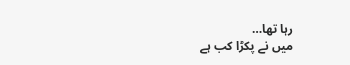رہا تھا…
میں نے پکڑا کب ہے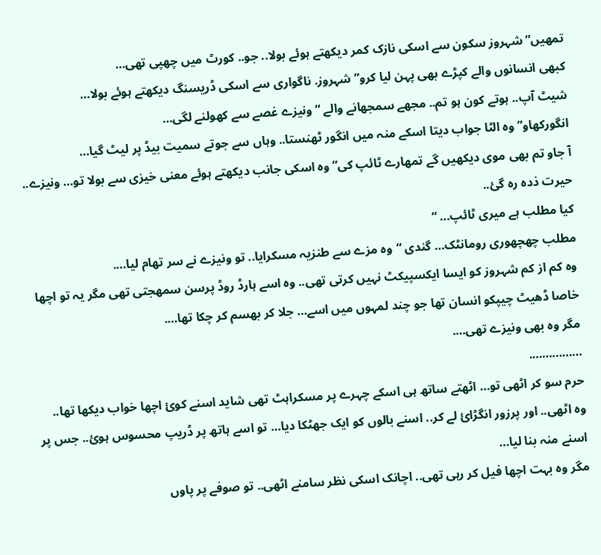تمھیں”شہروز سکون سے اسکی نازک کمر دیکھتے ہوئے بولا.. جو.. کورٹ میں چھپی تھی…
کبھی انسانوں والے کپڑے بھی پہن لیا کرو”شہروز. ناگواری سے اسکی ڈریسنگ دیکھتے ہوئے بولا…
شیٹ آپ.. ہوتے کون ہو تم.. مجھے سمجھانے والے “ونیزے غصے سے کھولنے لگی…
انگورکھاو” وہ الٹا جواب دیتا اسکے منہ میں انگور ٹھنستا.. وہاں سے جوتے سمیت بیڈ پر لیٹ گیا…
آ جاو تم بھی موی دیکھیں گے تمھارے ٹائپ کی” وہ اسکی جانب دیکھتے ہوئے معنی خیزی سے بولا تو… ونیزے.. حیرت ذدہ رہ گئ..
کیا مطلب ہے میری ٹائپ… “
مطلب چھچھوری رومانٹک… گندی “وہ مزے سے طنزیہ مسکرایا.. تو ونیزے نے سر تھام لیا….
وہ کم از کم شہروز کو ایسا ایکسپیکٹ نہیں کرتی تھی.. وہ اسے ہارڈ روڈ پرسن سمھجتی تھی مگر یہ تو اچھا خاصا ڈھیٹ چیپکو انسان تھا جو چند لمہوں میں اسے… جلا کر بھسم کر چکا تھا….
مگر وہ بھی ونیزے تھی….
…………….
حرم سو کر اٹھی تو… اٹھتے ساتھ ہی اسکے چہرے پر مسکراہٹ تھی شاید اسنے کوئ اچھا خواب دیکھا تھا..
وہ اٹھی.. اور پرزور انگڑائ لے کر.. اسنے بالوں کو ایک جھٹکا دیا… تو اسے ہاتھ پر ڈریپ محسوس ہوئ.. جس پر اسنے منہ بنا لیا…
مگر وہ بہت اچھا فیل کر رہی تھی.. اچانک اسکی نظر سامنے اٹھی.. تو صوفے پر پاوں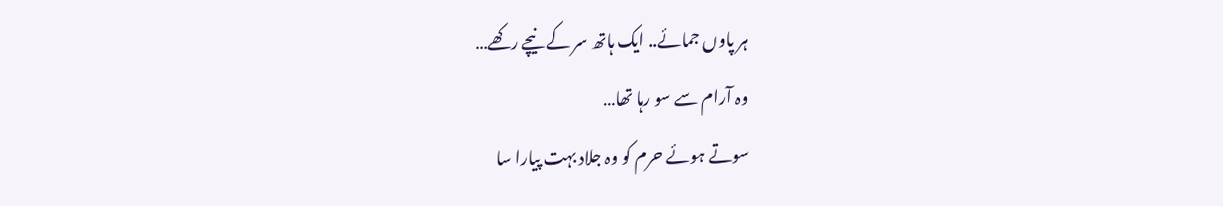ہر پاوں جمائے.. ایک ہاتھ سر کے نیچے رکھے…
وہ آرام سے سو رہا تھا…
سوتے ہوئے حرم کو وہ جلاد بہت پیارا سا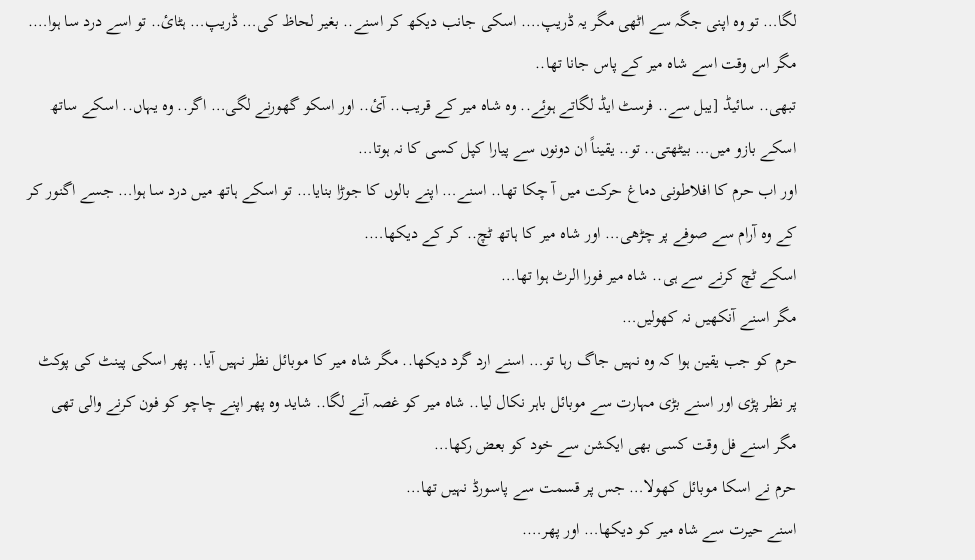لگا… تو وہ اپنی جگہ سے اٹھی مگر یہ ڈریپ…. اسکی جانب دیکھ کر اسنے.. بغیر لحاظ کی… ڈریپ… ہٹائ.. تو اسے درد سا ہوا…. مگر اس وقت اسے شاہ میر کے پاس جانا تھا..
تبھی.. سائیڈ [یبل سے.. فرسٹ ایڈ لگاتے ہوئے.. وہ شاہ میر کے قریب.. آئ.. اور اسکو گھورنے لگی… اگر.. وہ یہاں.. اسکے ساتھ اسکے بازو میں… بیٹھتی.. تو.. یقیناً ان دونوں سے پیارا کپل کسی کا نہ ہوتا…
اور اب حرم کا افلاطونی دماغ حرکت میں آ چکا تھا.. اسنے… اپنے بالوں کا جوڑا بنایا… تو اسکے ہاتھ میں درد سا ہوا… جسے اگنور کر کے وہ آرام سے صوفے پر چڑھی… اور شاہ میر کا ہاتھ ٹچ.. کر کے دیکھا….
اسکے ٹچ کرنے سے ہی.. شاہ میر فورا الرٹ ہوا تھا…
مگر اسنے آنکھیں نہ کھولیں…
حرم کو جب یقین ہوا کہ وہ نہیں جاگ رہا تو… اسنے ارد گرد دیکھا.. مگر شاہ میر کا موبائل نظر نہیں آیا.. پھر اسکی پینٹ کی پوکٹ پر نظر پڑی اور اسنے بڑی مہارت سے موبائل باہر نکال لیا.. شاہ میر کو غصہ آنے لگا.. شاید وہ پھر اپنے چاچو کو فون کرنے والی تھی مگر اسنے فل وقت کسی بھی ایکشن سے خود کو بعض رکھا…
حرم نے اسکا موبائل کھولا… جس پر قسمت سے پاسورڈ نہیں تھا…
اسنے حیرت سے شاہ میر کو دیکھا… اور پھر….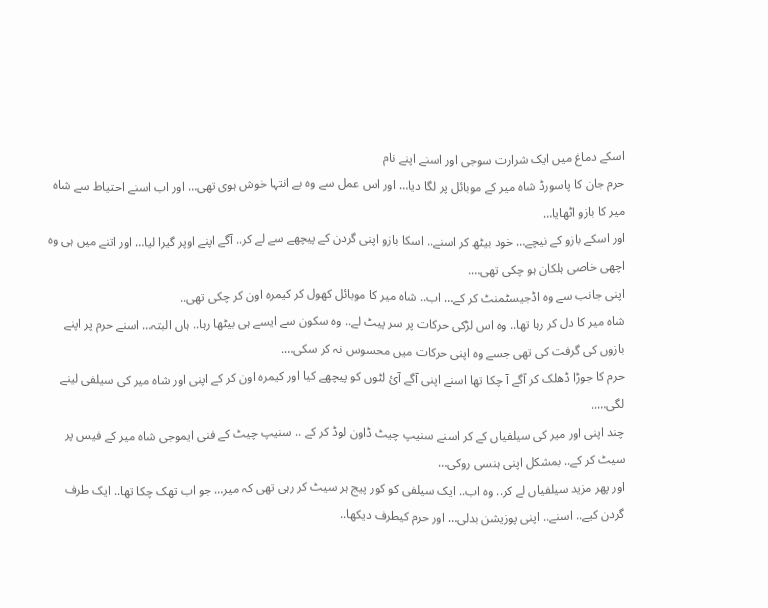اسکے دماغ میں ایک شرارت سوجی اور اسنے اپنے نام
حرم جان کا پاسورڈ شاہ میر کے موبائل پر لگا دیا… اور اس عمل سے وہ بے انتہا خوش ہوی تھی… اور اب اسنے احتیاط سے شاہ میر کا بازو اٹھایا…
اور اسکے بازو کے نیچے… خود بیٹھ کر اسنے.. اسکا بازو اپنی گردن کے پیچھے سے لے کر.. آگے اپنے اوپر گیرا لیا… اور اتنے میں ہی وہ اچھی خاصی ہلکان ہو چکی تھی….
اپنی جانب سے وہ اڈجیسٹمنٹ کر کے… اب.. شاہ میر کا موبائل کھول کر کیمرہ اون کر چکی تھی..
شاہ میر کا دل کر رہا تھا.. وہ اس لڑکی حرکات پر سر پیٹ لے.. وہ سکون سے ایسے ہی بیٹھا رہا.. ہاں البتہ… اسنے حرم پر اپنے بازوں کی گرفت کی تھی جسے وہ اپنی حرکات میں محسوس نہ کر سکی….
حرم کا جوڑا ڈھلک کر آگے آ چکا تھا اسنے اپنی آگے آئ لٹوں کو پیچھے کیا اور کیمرہ اون کر کے اپنی اور شاہ میر کی سیلفی لینے لگی…..
چند اپنی اور میر کی سیلفیاں کے کر اسنے سنیپ چیٹ ڈاون لوڈ کر کے .. سنیپ چیٹ کے فنی ایموجی شاہ میر کے فیس پر سیٹ کر کے.. بمشکل اپنی ہنسی روکی…
اور پھر مزید سیلفیاں لے کر.. وہ اب.. ایک سیلفی کو کور پیج ہر سیٹ کر رہی تھی کہ میر… جو اب تھک چکا تھا.. ایک طرف گردن کیے.. اسنے.. اپنی پوزیشن بدلی… اور حرم کیطرف دیکھا..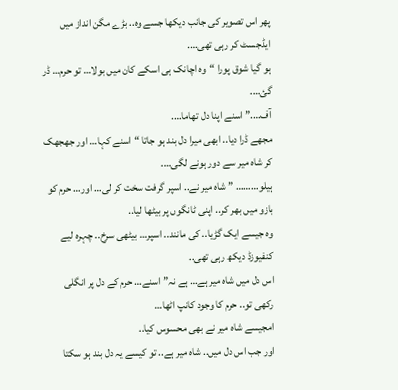پھر اس تصویر کی جانب دیکھا جسے وہ.. بڑے مگن انداز میں ایڈجسٹ کر رہی تھی….
ہو گیا شوق پورا “وہ اچانک ہی اسکے کان میں بولا… تو حرم… ڈر گئ….
آف….” اسنے اپنا دل تھاما….
مجھے ڈرا دیا.. ابھی میرا دل بند ہو جاتا “اسنے کہا… اور جھجھک کر شاہ میر سے دور ہونے لگی….
ہیلو……… ” شاہ میر نے.. اسپر گرفت سخت کر لی… اور… حرم کو بازو میں بھر کر.. اپنی ٹانگوں پر بیٹھا لیا..
وہ جیسے ایک گڑیا.. کی مانند.. اسپر… بیٹھی سرخ.. چہرہ لیے کنفیوزڈ دیکھ رہی تھی..
اس دل میں شاہ میر ہے… ہے نہ” اسنے… حرم کے دل پر انگلی رکھی تو.. حرم کا وجود کانپ اٹھا…
امجیسے شاہ میر نے بھی محسوس کیا..
اور جب اس دل میں.. شاہ میر ہے.. تو کیسے یہ دل بند ہو سکتا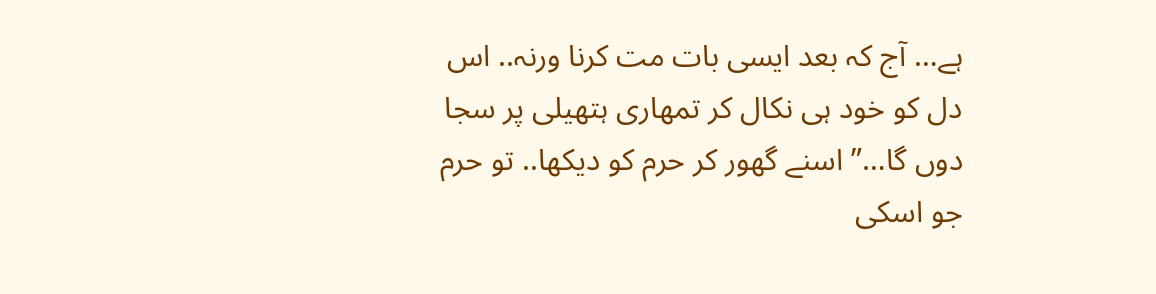ہے… آج کہ بعد ایسی بات مت کرنا ورنہ.. اس دل کو خود ہی نکال کر تمھاری ہتھیلی پر سجا دوں گا…” اسنے گھور کر حرم کو دیکھا.. تو حرم جو اسکی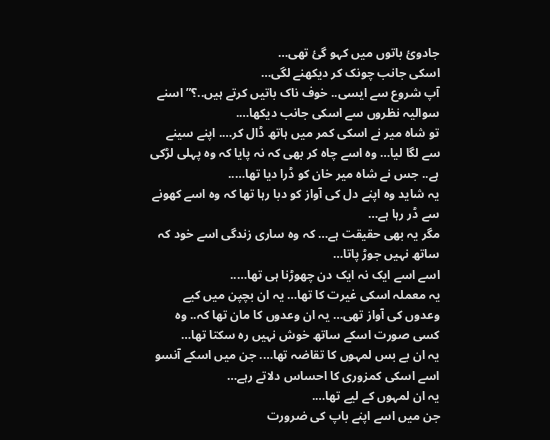جادوئ باتوں میں کہو گئ تھی…
اسکی جانب چونک کر دیکھنے لگی…
آپ شروع سے ایسی.. خوف ناک باتیں کرتے ہیں..؟” اسنے سوالیہ نظروں سے اسکی جانب دیکھا….
تو شاہ میر نے اسکی کمر میں ہاتھ ڈال کر…. اپنے سینے سے لگا لیا… وہ اسے چاہ کر بھی کہ نہ پایا کہ وہ پہلی لڑکی ہے.. جس نے شاہ میر خان کو ڈرا دیا تھا…..
یہ شاید وہ اپنے دل کی آواز کو دبا رہا تھا کہ وہ اسے کھونے سے ڈر رہا ہے…
مگر یہ بھی حقیقت ہے… کہ وہ ساری زندگی اسے خود کہ ساتھ نہیں جوڑ پاتا…
اسے اسے ایک نہ ایک دن چھوڑنا ہی تھا…..
یہ معملہ اسکی غیرت کا تھا… یہ ان بچپن میں کیے وعدوں کی آواز تھی… یہ ان وعدوں کا مان تھا کہ.. وہ کسی صورت اسکے ساتھ خوش نہیں رہ سکتا تھا…
یہ ان بے بس لمہوں کا تقاضہ تھا…. جن میں اسکے آنسو اسے اسکی کمزوری کا احساس دلاتے رہے…
یہ ان لمہوں کے لیے تھا….
جن میں اسے اپنے باپ کی ضرورت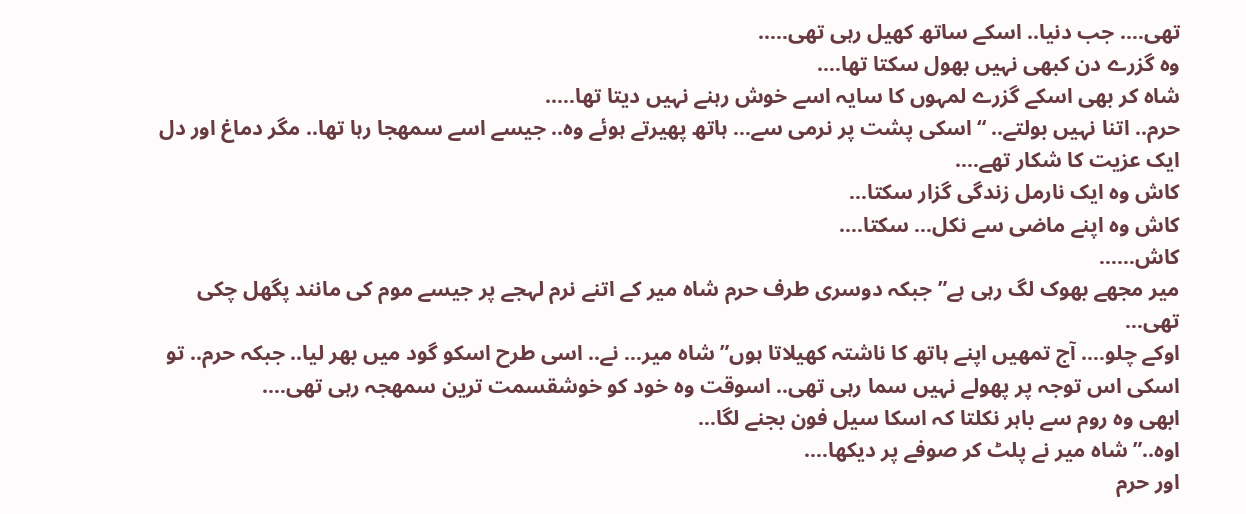تھی…. جب دنیا.. اسکے ساتھ کھیل رہی تھی…..
وہ گزرے دن کبھی نہیں بھول سکتا تھا….
شاہ کر بھی اسکے گزرے لمہوں کا سایہ اسے خوش رہنے نہیں دیتا تھا…..
حرم.. اتنا نہیں بولتے.. “اسکی پشت پر نرمی سے… ہاتھ پھیرتے ہوئے وہ.. جیسے اسے سمھجا رہا تھا.. مگر دماغ اور دل ایک عزیت کا شکار تھے….
کاش وہ ایک نارمل زندگی گزار سکتا…
کاش وہ اپنے ماضی سے نکل… سکتا….
کاش……
میر مجھے بھوک لگ رہی ہے” جبکہ دوسری طرف حرم شاہ میر کے اتنے نرم لہجے پر جیسے موم کی مانند پگھل چکی تھی…
اوکے چلو…. آج تمھیں اپنے ہاتھ کا ناشتہ کھیلاتا ہوں” شاہ میر… نے.. اسی طرح اسکو گود میں بھر لیا.. جبکہ حرم.. تو اسکی اس توجہ پر پھولے نہیں سما رہی تھی.. اسوقت وہ خود کو خوشقسمت ترین سمھجہ رہی تھی….
ابھی وہ روم سے باہر نکلتا کہ اسکا سیل فون بجنے لگا…
اوہ..” شاہ میر نے پلٹ کر صوفے پر دیکھا….
اور حرم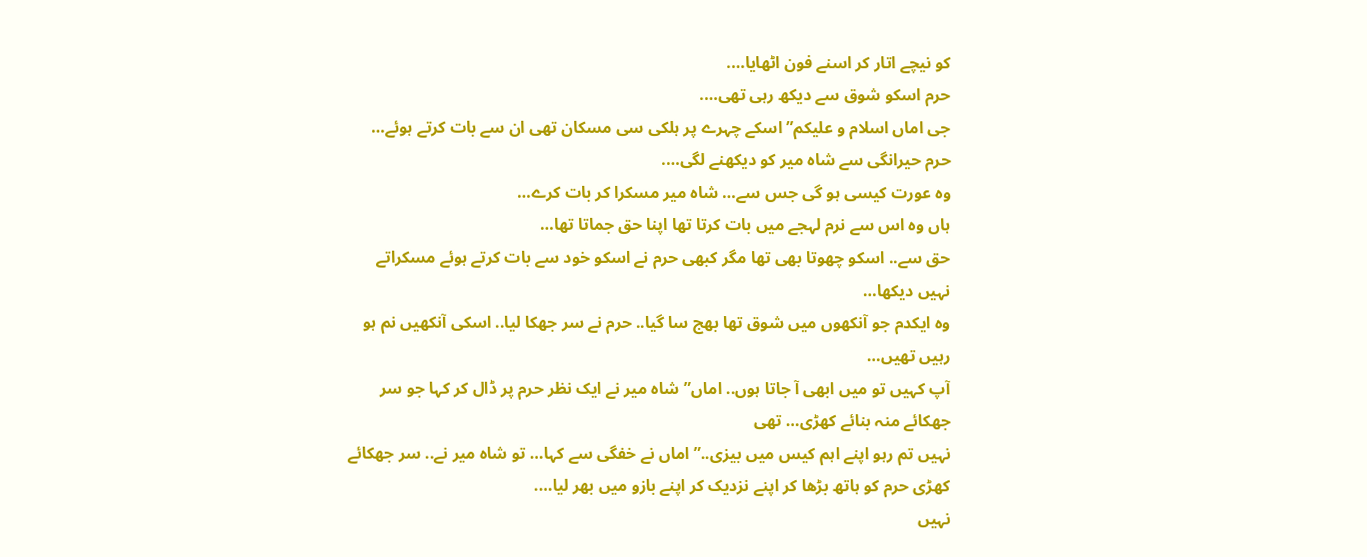کو نیچے اتار کر اسنے فون اٹھایا….
حرم اسکو شوق سے دیکھ رہی تھی….
جی اماں اسلام و علیکم” اسکے چہرے پر ہلکی سی مسکان تھی ان سے بات کرتے ہوئے…
حرم حیرانگی سے شاہ میر کو دیکھنے لگی….
وہ عورت کیسی ہو گی جس سے… شاہ میر مسکرا کر بات کرے…
ہاں وہ اس سے نرم لہجے میں بات کرتا تھا اپنا حق جماتا تھا…
حق سے.. اسکو چھوتا بھی تھا مگر کبھی حرم نے اسکو خود سے بات کرتے ہوئے مسکراتے نہیں دیکھا…
وہ ایکدم جو آنکھوں میں شوق تھا بھج سا گیا.. حرم نے سر جھکا لیا.. اسکی آنکھیں نم ہو رہیں تھیں…
آپ کہیں تو میں ابھی آ جاتا ہوں.. اماں”شاہ میر نے ایک نظر حرم پر ڈال کر کہا جو سر جھکائے منہ بنائے کھڑی… تھی
نہیں تم رہو اپنے اہم کیس میں بیزی..” اماں نے خفگی سے کہا… تو شاہ میر نے.. سر جھکائے کھڑی حرم کو ہاتھ بڑھا کر اپنے نزدیک کر اپنے بازو میں بھر لیا….
نہیں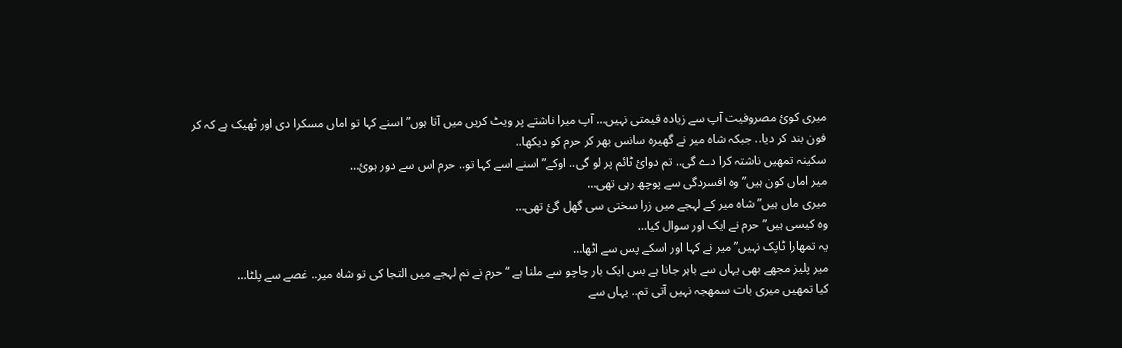میری کوئ مصروفیت آپ سے زیادہ قیمتی نہیں… آپ میرا ناشتے پر ویٹ کریں میں آتا ہوں” اسنے کہا تو اماں مسکرا دی اور ٹھیک ہے کہ کر فون بند کر دیا.. جبکہ شاہ میر نے گھیرہ سانس بھر کر حرم کو دیکھا..
سکینہ تمھیں ناشتہ کرا دے گی.. تم دوائ ٹائم پر لو گی.. اوکے” اسنے اسے کہا تو.. حرم اس سے دور ہوئ…
میر اماں کون ہیں”وہ افسردگی سے پوچھ رہی تھی…
میری ماں ہیں”شاہ میر کے لہجے میں زرا سختی سی گھل گئ تھی…
وہ کیسی ہیں” حرم نے ایک اور سوال کیا…
یہ تمھارا ٹاپک نہیں”میر نے کہا اور اسکے پس سے اٹھا…
میر پلیز مجھے بھی یہاں سے باہر جانا ہے بس ایک بار چاچو سے ملنا ہے “حرم نے نم لہجے میں التجا کی تو شاہ میر.. غصے سے پلٹا…
کیا تمھیں میری بات سمھجہ نہیں آتی تم.. یہاں سے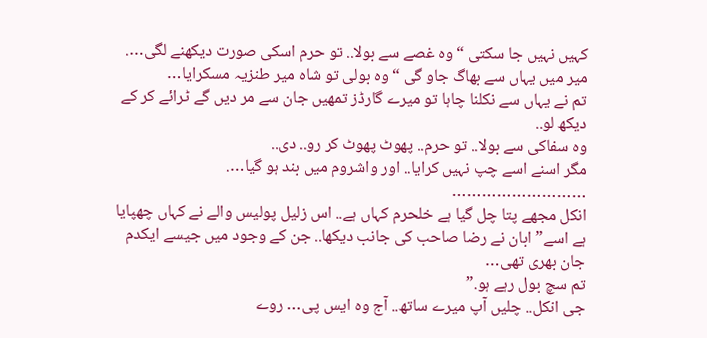کہیں نہیں جا سکتی “وہ غصے سے بولا.. تو حرم اسکی صورت دیکھنے لگی….
میر میں یہاں سے بھاگ جاو گی “وہ بولی تو شاہ میر طنزیہ مسکرایا…
تم نے یہاں سے نکلنا چاہا تو میرے گارڈز تمھیں جان سے مر دیں گے ٹرائے کر کے دیکھ لو..
وہ سفاکی سے بولا.. تو حرم.. پھوٹ پھوٹ کر رو.. دی..
مگر اسنے اسے چپ نہیں کرایا.. اور واشروم میں بند ہو گیا….
………………………
انکل مجھے پتا چل گیا ہے خلحرم کہاں ہے.. اس زلیل پولیس والے نے کہاں چھپایا ہے اسے”ابان نے رضا صاحب کی جانب دیکھا.. جن کے وجود میں جیسے ایکدم جان بھری تھی…
تم سچ بول رہے ہو.”
جی انکل.. چلیں آپ میرے ساتھ.. آج وہ ایس پی… روے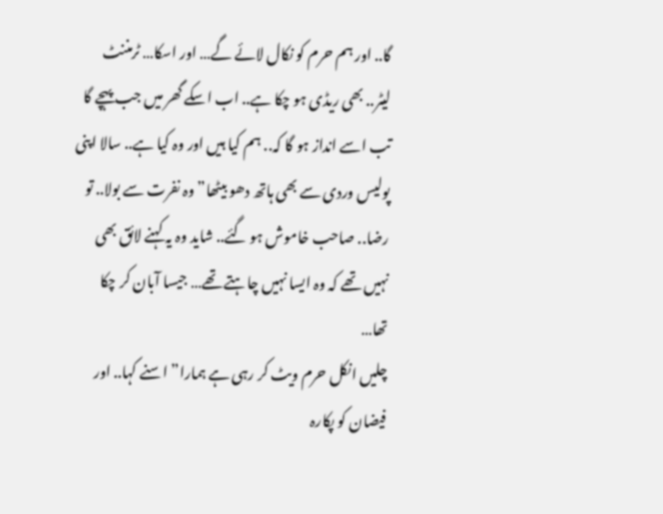گا.. اور ہم حرم کو نکال لائے گے… اور اسکا… ٹرمننٹ لیٹر.. بھی ریڈی ہو چکا ہے.. اب اسکے گھر میں جب پہچے گا تب اسے انداز ہو گا کہ.. ہم کیا ہیں اور وہ کیا ہے.. سالا اپنی پولیس وردی سے بھی ہاتھ دھو بیٹھا” وہ نفرت سے بولا.. تو رضا.. صاحب خاموش ہو گئے.. شاید وہ یہ کہنے لائق بھی نہیں تھے کہ وہ ایسا نہیں چاہتے تھے… جیسا آبان کر چکا تھا…
چلیں انکل حرم ویٹ کر رہی ہے ہمارا” اسنے کہا.. اور فیضان کو پکارہ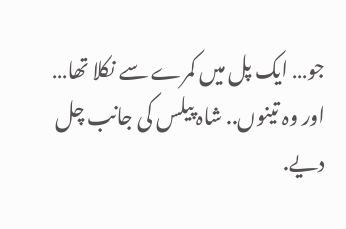جو… ایک پل میں کمرے سے نکلا تھا…
اور وہ تینوں.. شاہ پیلس کی جانب چل دیے.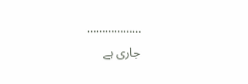………………
جاری ہے